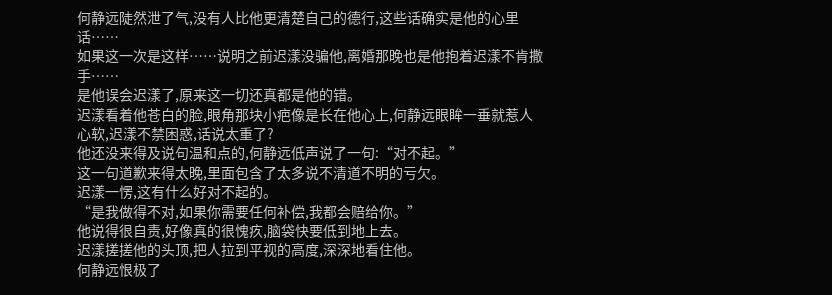何静远陡然泄了气,没有人比他更清楚自己的德行,这些话确实是他的心里话……
如果这一次是这样……说明之前迟漾没骗他,离婚那晚也是他抱着迟漾不肯撒手……
是他误会迟漾了,原来这一切还真都是他的错。
迟漾看着他苍白的脸,眼角那块小疤像是长在他心上,何静远眼眸一垂就惹人心软,迟漾不禁困惑,话说太重了?
他还没来得及说句温和点的,何静远低声说了一句:“对不起。”
这一句道歉来得太晚,里面包含了太多说不清道不明的亏欠。
迟漾一愣,这有什么好对不起的。
“是我做得不对,如果你需要任何补偿,我都会赔给你。”
他说得很自责,好像真的很愧疚,脑袋快要低到地上去。
迟漾搓搓他的头顶,把人拉到平视的高度,深深地看住他。
何静远恨极了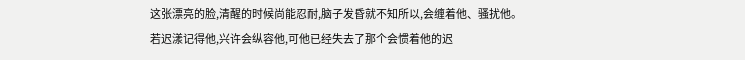这张漂亮的脸,清醒的时候尚能忍耐,脑子发昏就不知所以,会缠着他、骚扰他。
若迟漾记得他,兴许会纵容他,可他已经失去了那个会惯着他的迟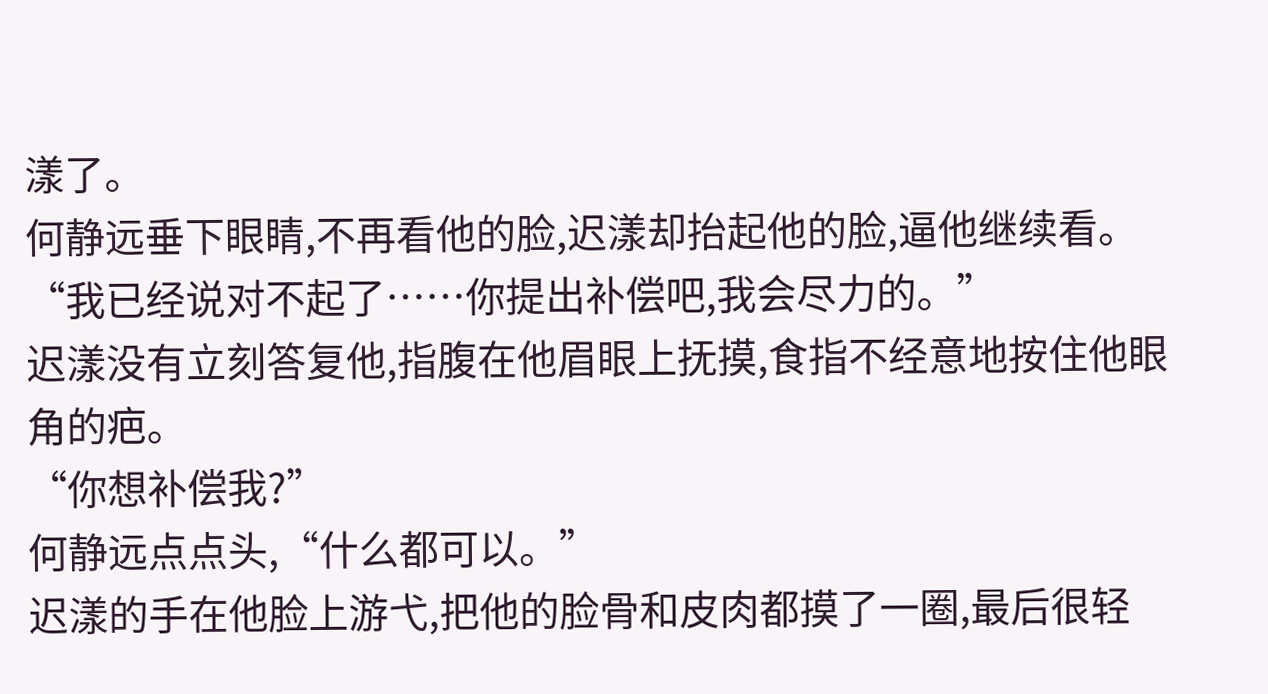漾了。
何静远垂下眼睛,不再看他的脸,迟漾却抬起他的脸,逼他继续看。
“我已经说对不起了……你提出补偿吧,我会尽力的。”
迟漾没有立刻答复他,指腹在他眉眼上抚摸,食指不经意地按住他眼角的疤。
“你想补偿我?”
何静远点点头,“什么都可以。”
迟漾的手在他脸上游弋,把他的脸骨和皮肉都摸了一圈,最后很轻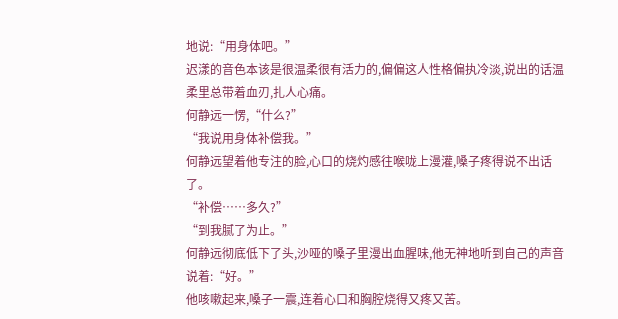地说:“用身体吧。”
迟漾的音色本该是很温柔很有活力的,偏偏这人性格偏执冷淡,说出的话温柔里总带着血刃,扎人心痛。
何静远一愣,“什么?”
“我说用身体补偿我。”
何静远望着他专注的脸,心口的烧灼感往喉咙上漫灌,嗓子疼得说不出话了。
“补偿……多久?”
“到我腻了为止。”
何静远彻底低下了头,沙哑的嗓子里漫出血腥味,他无神地听到自己的声音说着:“好。”
他咳嗽起来,嗓子一震,连着心口和胸腔烧得又疼又苦。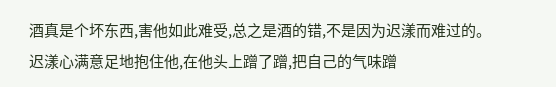酒真是个坏东西,害他如此难受,总之是酒的错,不是因为迟漾而难过的。
迟漾心满意足地抱住他,在他头上蹭了蹭,把自己的气味蹭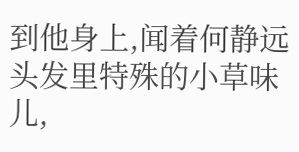到他身上,闻着何静远头发里特殊的小草味儿,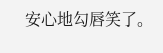安心地勾唇笑了。